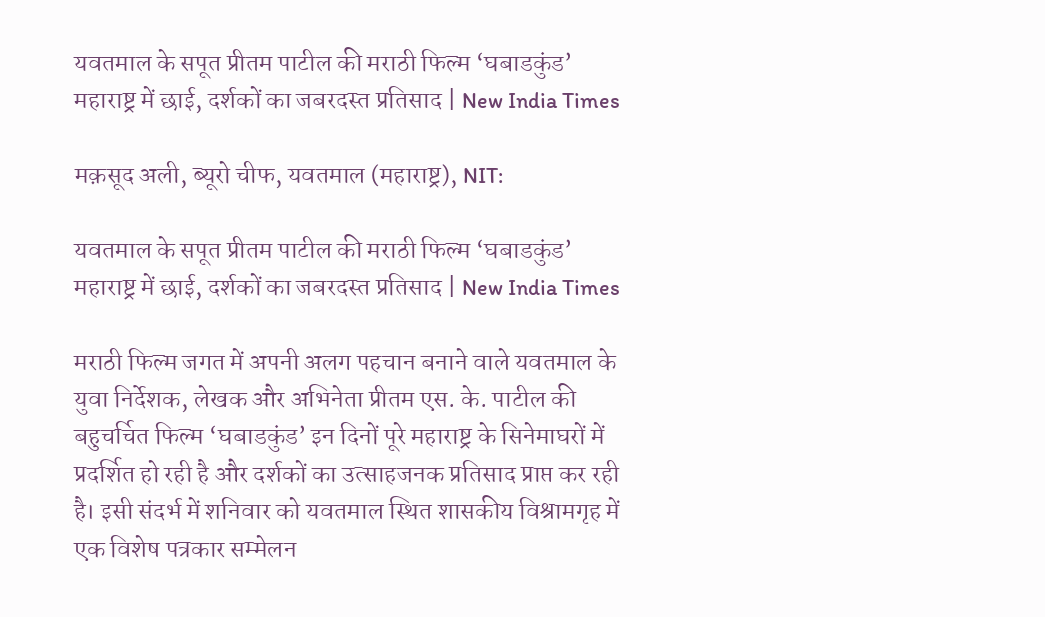यवतमाल के सपूत प्रीतम पाटील की मराठी फिल्म ‘घबाडकुंड’ महाराष्ट्र में छाई, दर्शकों का जबरदस्त प्रतिसाद | New India Times

मक़सूद अली, ब्यूरो चीफ, यवतमाल (महाराष्ट्र), NIT:

यवतमाल के सपूत प्रीतम पाटील की मराठी फिल्म ‘घबाडकुंड’ महाराष्ट्र में छाई, दर्शकों का जबरदस्त प्रतिसाद | New India Times

मराठी फिल्म जगत में अपनी अलग पहचान बनाने वाले यवतमाल के युवा निर्देशक, लेखक और अभिनेता प्रीतम एस. के. पाटील की बहुचर्चित फिल्म ‘घबाडकुंड’ इन दिनों पूरे महाराष्ट्र के सिनेमाघरों में प्रदर्शित हो रही है और दर्शकों का उत्साहजनक प्रतिसाद प्राप्त कर रही है। इसी संदर्भ में शनिवार को यवतमाल स्थित शासकीय विश्रामगृह में एक विशेष पत्रकार सम्मेलन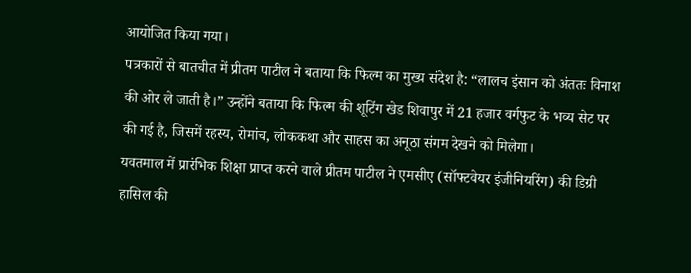आयोजित किया गया।
पत्रकारों से बातचीत में प्रीतम पाटील ने बताया कि फिल्म का मुख्य संदेश है: “लालच इंसान को अंततः विनाश की ओर ले जाती है।” उन्होंने बताया कि फिल्म की शूटिंग खेड शिवापुर में 21 हजार वर्गफुट के भव्य सेट पर की गई है, जिसमें रहस्य, रोमांच, लोककथा और साहस का अनूठा संगम देखने को मिलेगा।
यवतमाल में प्रारंभिक शिक्षा प्राप्त करने वाले प्रीतम पाटील ने एमसीए (सॉफ्टवेयर इंजीनियरिंग) की डिग्री हासिल की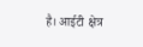है। आईटी क्षेत्र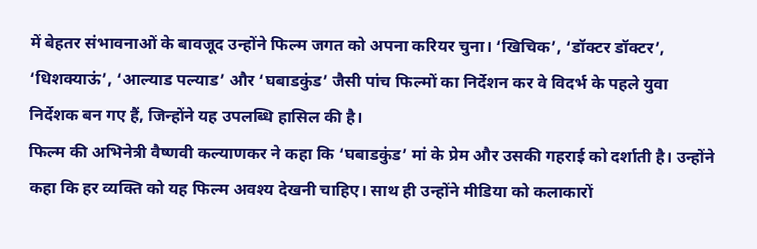में बेहतर संभावनाओं के बावजूद उन्होंने फिल्म जगत को अपना करियर चुना। ‘खिचिक’, ‘डॉक्टर डॉक्टर’, ‘धिशक्याऊं’, ‘आल्याड पल्याड’ और ‘घबाडकुंड’ जैसी पांच फिल्मों का निर्देशन कर वे विदर्भ के पहले युवा निर्देशक बन गए हैं, जिन्होंने यह उपलब्धि हासिल की है।
फिल्म की अभिनेत्री वैष्णवी कल्याणकर ने कहा कि ‘घबाडकुंड’ मां के प्रेम और उसकी गहराई को दर्शाती है। उन्होंने कहा कि हर व्यक्ति को यह फिल्म अवश्य देखनी चाहिए। साथ ही उन्होंने मीडिया को कलाकारों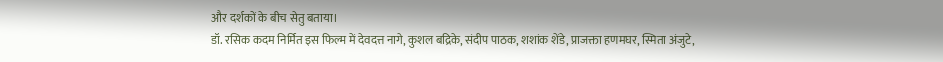और दर्शकों के बीच सेतु बताया।
डॉ. रसिक कदम निर्मित इस फिल्म में देवदत्त नागे, कुशल बद्रिके, संदीप पाठक, शशांक शेंडे, प्राजक्ता हणमघर, स्मिता अंजुटे,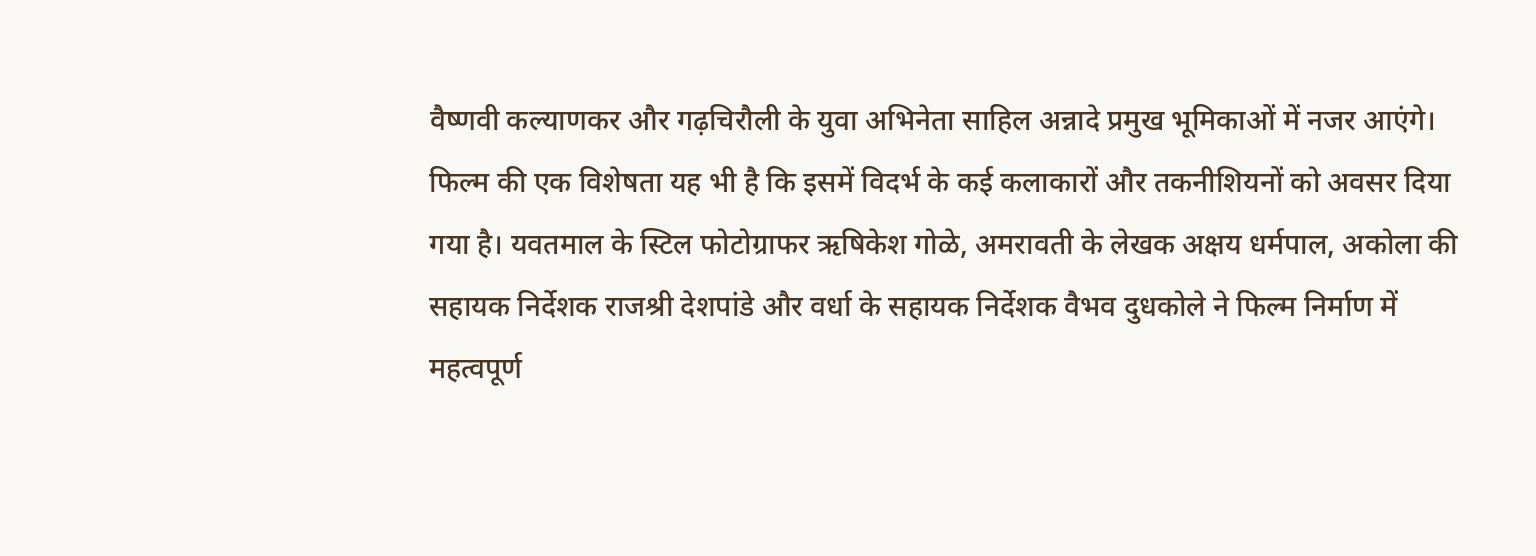वैष्णवी कल्याणकर और गढ़चिरौली के युवा अभिनेता साहिल अन्नादे प्रमुख भूमिकाओं में नजर आएंगे।
फिल्म की एक विशेषता यह भी है कि इसमें विदर्भ के कई कलाकारों और तकनीशियनों को अवसर दिया गया है। यवतमाल के स्टिल फोटोग्राफर ऋषिकेश गोळे, अमरावती के लेखक अक्षय धर्मपाल, अकोला की सहायक निर्देशक राजश्री देशपांडे और वर्धा के सहायक निर्देशक वैभव दुधकोले ने फिल्म निर्माण में महत्वपूर्ण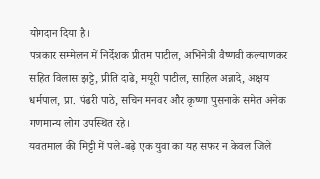योगदान दिया है।
पत्रकार सम्मेलन में निर्देशक प्रीतम पाटील, अभिनेत्री वैष्णवी कल्याणकर सहित विलास झट्टे, प्रीति दाढे, मयूरी पाटील, साहिल अन्नादे, अक्षय धर्मपाल, प्रा. पंढरी पाठे, सचिन मनवर और कृष्णा पुसनाके समेत अनेक गणमान्य लोग उपस्थित रहे।
यवतमाल की मिट्टी में पले-बढ़े एक युवा का यह सफर न केवल जिले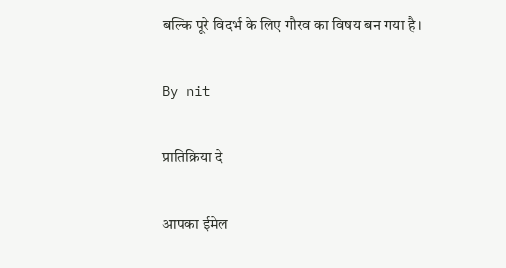बल्कि पूरे विदर्भ के लिए गौरव का विषय बन गया है।

By nit

प्रातिक्रिया दे

आपका ईमेल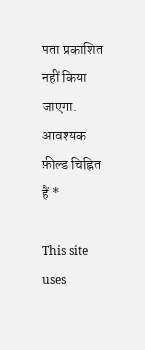पता प्रकाशित नहीं किया जाएगा. आवश्यक फ़ील्ड चिह्नित हैं *

This site uses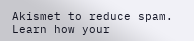Akismet to reduce spam. Learn how your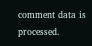comment data is processed.